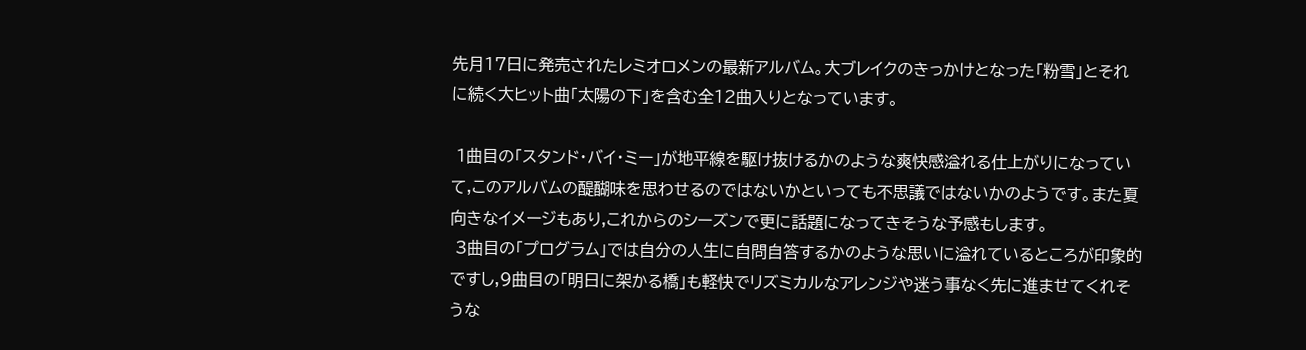先月17日に発売されたレミオロメンの最新アルバム。大ブレイクのきっかけとなった「粉雪」とそれに続く大ヒット曲「太陽の下」を含む全12曲入りとなっています。

 1曲目の「スタンド・バイ・ミー」が地平線を駆け抜けるかのような爽快感溢れる仕上がりになっていて,このアルバムの醍醐味を思わせるのではないかといっても不思議ではないかのようです。また夏向きなイメージもあり,これからのシーズンで更に話題になってきそうな予感もします。
 3曲目の「プログラム」では自分の人生に自問自答するかのような思いに溢れているところが印象的ですし,9曲目の「明日に架かる橋」も軽快でリズミカルなアレンジや迷う事なく先に進ませてくれそうな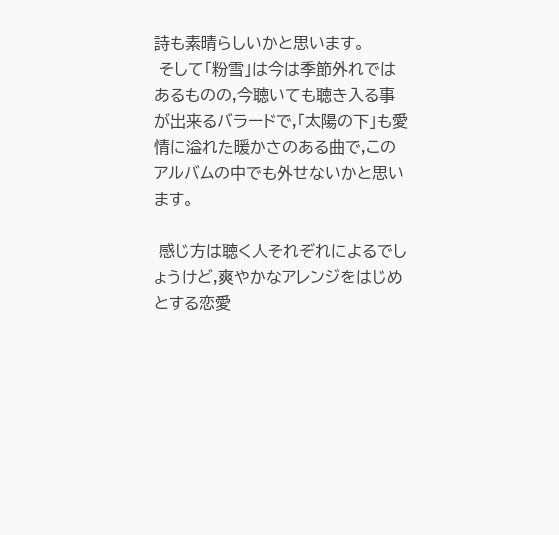詩も素晴らしいかと思います。
 そして「粉雪」は今は季節外れではあるものの,今聴いても聴き入る事が出来るバラードで,「太陽の下」も愛情に溢れた暖かさのある曲で,このアルバムの中でも外せないかと思います。

 感じ方は聴く人それぞれによるでしょうけど,爽やかなアレンジをはじめとする恋愛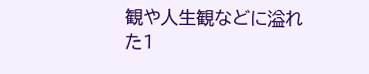観や人生観などに溢れた1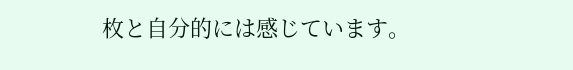枚と自分的には感じています。